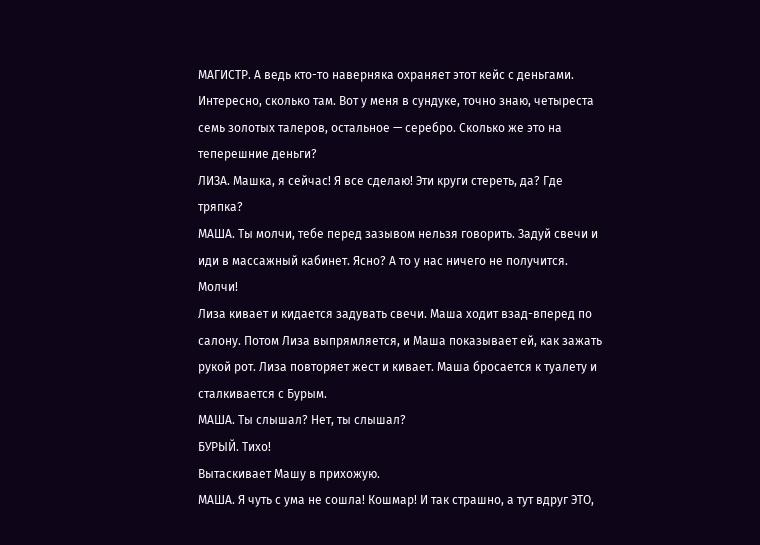МАГИСТР. А ведь кто-то наверняка охраняет этот кейс с деньгами. Интересно, сколько там. Вот у меня в сундуке, точно знаю, четыреста семь золотых талеров, остальное — серебро. Сколько же это на теперешние деньги?
ЛИЗА. Машка, я сейчас! Я все сделаю! Эти круги стереть, да? Где тряпка?
МАША. Ты молчи, тебе перед зазывом нельзя говорить. Задуй свечи и иди в массажный кабинет. Ясно? А то у нас ничего не получится. Молчи!
Лиза кивает и кидается задувать свечи. Маша ходит взад-вперед по салону. Потом Лиза выпрямляется, и Маша показывает ей, как зажать рукой рот. Лиза повторяет жест и кивает. Маша бросается к туалету и сталкивается с Бурым.
МАША. Ты слышал? Нет, ты слышал?
БУРЫЙ. Тихо!
Вытаскивает Машу в прихожую.
МАША. Я чуть с ума не сошла! Кошмар! И так страшно, а тут вдруг ЭТО,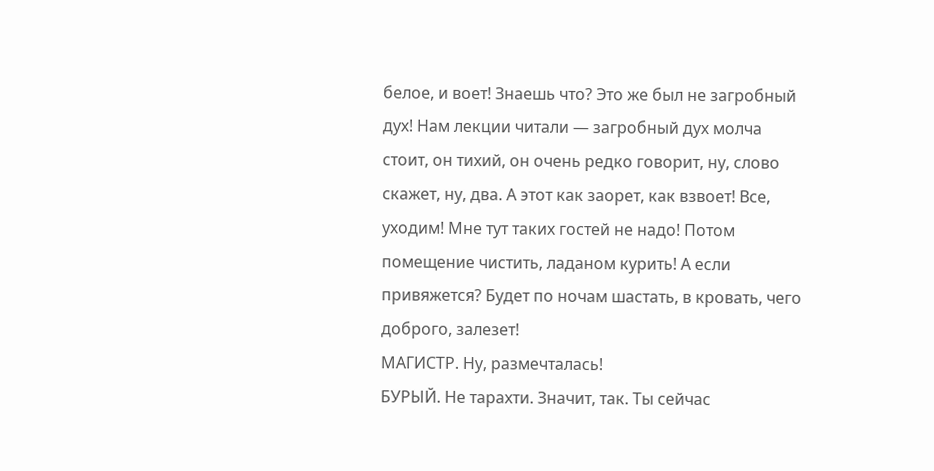белое, и воет! Знаешь что? Это же был не загробный дух! Нам лекции читали — загробный дух молча стоит, он тихий, он очень редко говорит, ну, слово скажет, ну, два. А этот как заорет, как взвоет! Все, уходим! Мне тут таких гостей не надо! Потом помещение чистить, ладаном курить! А если привяжется? Будет по ночам шастать, в кровать, чего доброго, залезет!
МАГИСТР. Ну, размечталась!
БУРЫЙ. Не тарахти. Значит, так. Ты сейчас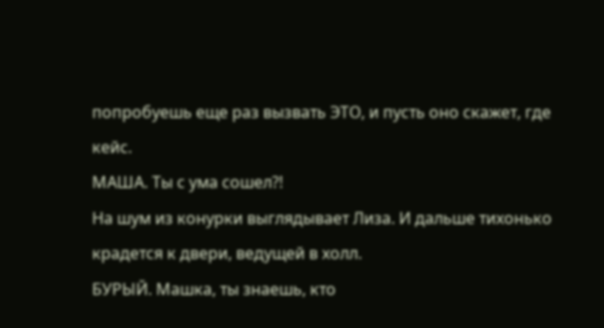попробуешь еще раз вызвать ЭТО, и пусть оно скажет, где кейс.
МАША. Ты с ума сошел?!
На шум из конурки выглядывает Лиза. И дальше тихонько крадется к двери, ведущей в холл.
БУРЫЙ. Машка, ты знаешь, кто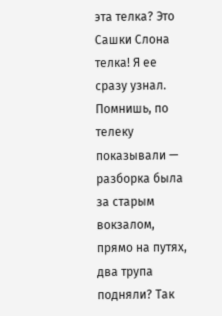эта телка? Это Сашки Слона телка! Я ее сразу узнал. Помнишь, по телеку показывали — разборка была за старым вокзалом, прямо на путях, два трупа подняли? Так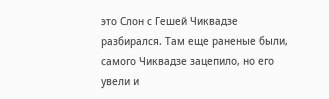это Слон с Гешей Чиквадзе разбирался. Там еще раненые были, самого Чиквадзе зацепило, но его увели и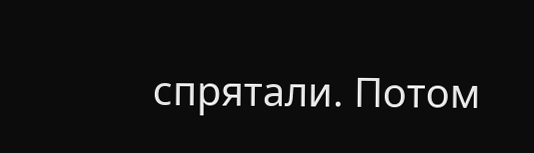спрятали. Потом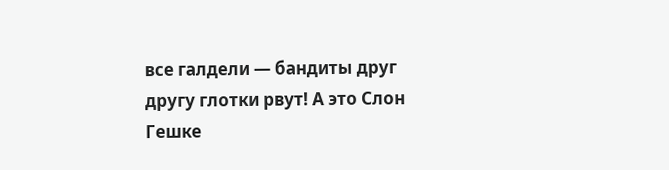все галдели — бандиты друг другу глотки рвут! А это Слон Гешке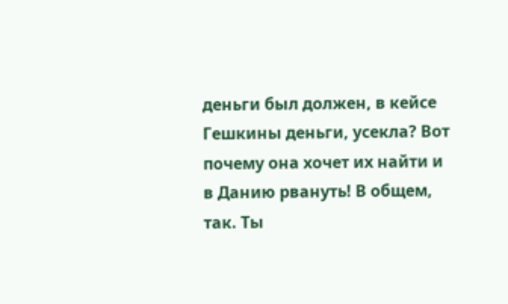деньги был должен, в кейсе Гешкины деньги, усекла? Вот почему она хочет их найти и в Данию рвануть! В общем, так. Ты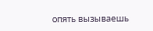опять вызываешь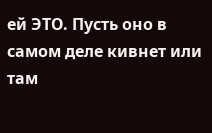ей ЭТО. Пусть оно в самом деле кивнет или там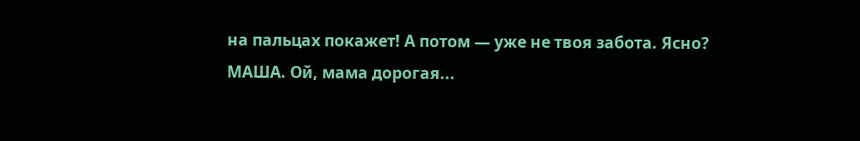на пальцах покажет! А потом — уже не твоя забота. Ясно?
МАША. Ой, мама дорогая...